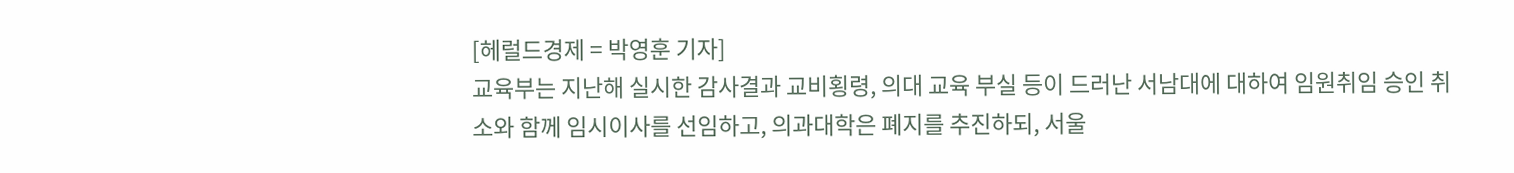[헤럴드경제 = 박영훈 기자]
교육부는 지난해 실시한 감사결과 교비횡령, 의대 교육 부실 등이 드러난 서남대에 대하여 임원취임 승인 취소와 함께 임시이사를 선임하고, 의과대학은 폐지를 추진하되, 서울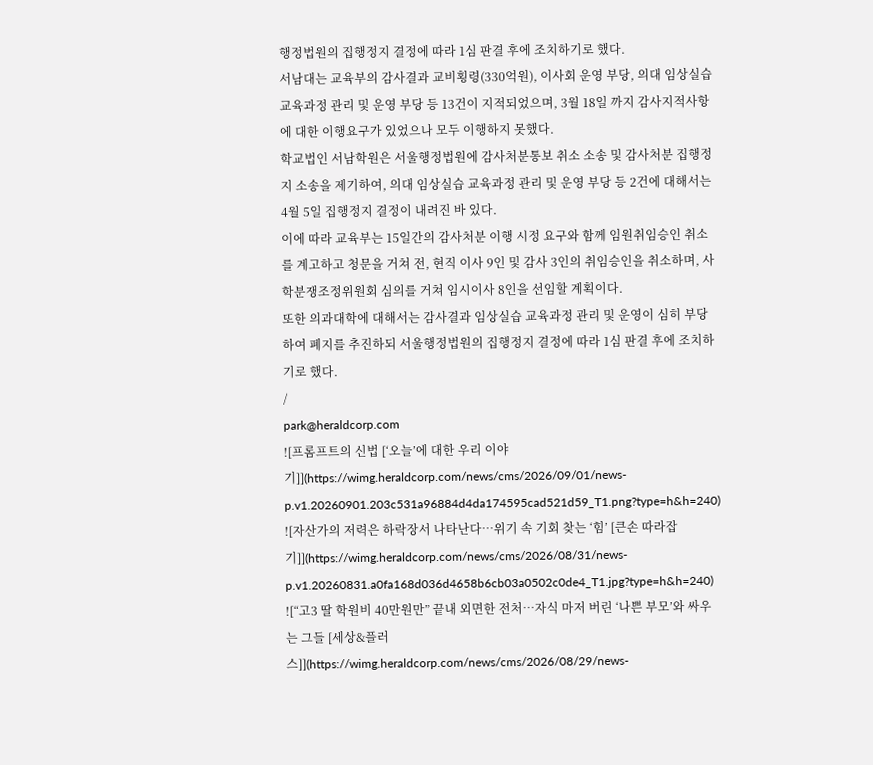행정법원의 집행정지 결정에 따라 1심 판결 후에 조치하기로 했다.
서남대는 교육부의 감사결과 교비횡령(330억원), 이사회 운영 부당, 의대 임상실습 교육과정 관리 및 운영 부당 등 13건이 지적되었으며, 3월 18일 까지 감사지적사항에 대한 이행요구가 있었으나 모두 이행하지 못했다.
학교법인 서남학원은 서울행정법원에 감사처분통보 취소 소송 및 감사처분 집행정지 소송을 제기하여, 의대 임상실습 교육과정 관리 및 운영 부당 등 2건에 대해서는 4월 5일 집행정지 결정이 내려진 바 있다.
이에 따라 교육부는 15일간의 감사처분 이행 시정 요구와 함께 임원취임승인 취소를 계고하고 청문을 거쳐 전, 현직 이사 9인 및 감사 3인의 취임승인을 취소하며, 사학분쟁조정위원회 심의를 거쳐 임시이사 8인을 선임할 계획이다.
또한 의과대학에 대해서는 감사결과 임상실습 교육과정 관리 및 운영이 심히 부당하여 폐지를 추진하되 서울행정법원의 집행정지 결정에 따라 1심 판결 후에 조치하기로 했다.
/
park@heraldcorp.com
![프롬프트의 신법 [‘오늘’에 대한 우리 이야기]](https://wimg.heraldcorp.com/news/cms/2026/09/01/news-p.v1.20260901.203c531a96884d4da174595cad521d59_T1.png?type=h&h=240)
![자산가의 저력은 하락장서 나타난다…위기 속 기회 찾는 ‘힘’ [큰손 따라잡기]](https://wimg.heraldcorp.com/news/cms/2026/08/31/news-p.v1.20260831.a0fa168d036d4658b6cb03a0502c0de4_T1.jpg?type=h&h=240)
![“고3 딸 학원비 40만원만” 끝내 외면한 전처…자식 마저 버린 ‘나쁜 부모’와 싸우는 그들 [세상&플러스]](https://wimg.heraldcorp.com/news/cms/2026/08/29/news-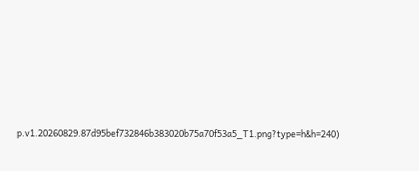p.v1.20260829.87d95bef732846b383020b75a70f53a5_T1.png?type=h&h=240)